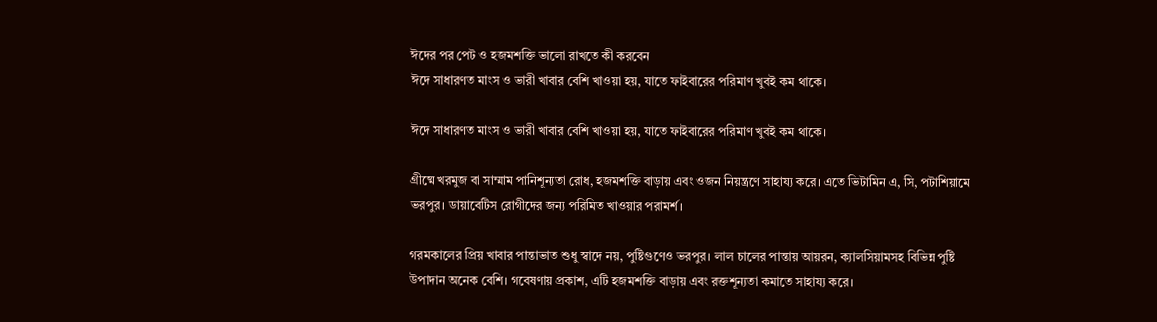ঈদের পর পেট ও হজমশক্তি ভালো রাখতে কী করবেন
ঈদে সাধারণত মাংস ও ভারী খাবার বেশি খাওয়া হয়, যাতে ফাইবারের পরিমাণ খুবই কম থাকে।

ঈদে সাধারণত মাংস ও ভারী খাবার বেশি খাওয়া হয়, যাতে ফাইবারের পরিমাণ খুবই কম থাকে।

গ্রীষ্মে খরমুজ বা সাম্মাম পানিশূন্যতা রোধ, হজমশক্তি বাড়ায় এবং ওজন নিয়ন্ত্রণে সাহায্য করে। এতে ভিটামিন এ, সি, পটাশিয়ামে ভরপুর। ডায়াবেটিস রোগীদের জন্য পরিমিত খাওয়ার পরামর্শ।

গরমকালের প্রিয় খাবার পান্তাভাত শুধু স্বাদে নয়, পুষ্টিগুণেও ভরপুর। লাল চালের পান্তায় আয়রন, ক্যালসিয়ামসহ বিভিন্ন পুষ্টি উপাদান অনেক বেশি। গবেষণায় প্রকাশ, এটি হজমশক্তি বাড়ায় এবং রক্তশূন্যতা কমাতে সাহায্য করে।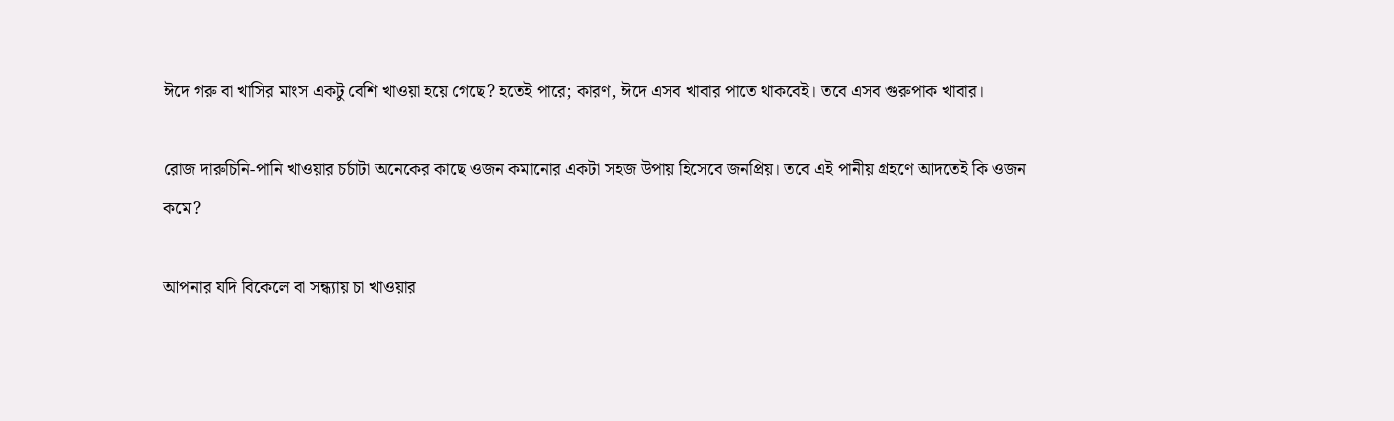ঈদে গরু বা খাসির মাংস একটু বেশি খাওয়া হয়ে গেছে? হতেই পারে; কারণ, ঈদে এসব খাবার পাতে থাকবেই। তবে এসব গুরুপাক খাবার।

রোজ দারুচিনি-পানি খাওয়ার চর্চাটা অনেকের কাছে ওজন কমানোর একটা সহজ উপায় হিসেবে জনপ্রিয়। তবে এই পানীয় গ্রহণে আদতেই কি ওজন কমে?

আপনার যদি বিকেলে বা সন্ধ্যায় চা খাওয়ার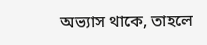অভ্যাস থাকে, তাহলে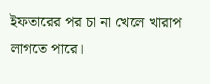ইফতারের পর চা না খেলে খারাপ লাগতে পারে।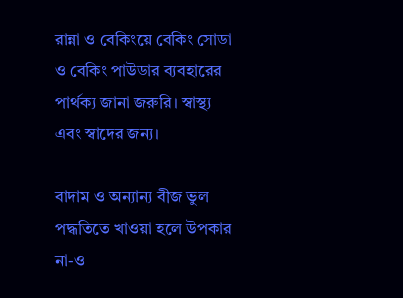রান্না ও বেকিংয়ে বেকিং সোডা ও বেকিং পাউডার ব্যবহারের পার্থক্য জানা জরুরি। স্বাস্থ্য এবং স্বাদের জন্য।

বাদাম ও অন্যান্য বীজ ভুল পদ্ধতিতে খাওয়া হলে উপকার না-ও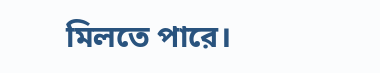মিলতে পারে।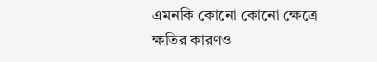এমনকি কোনো কোনো ক্ষেত্রে ক্ষতির কারণও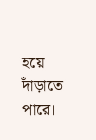হয়ে দাঁড়াতে পারে।